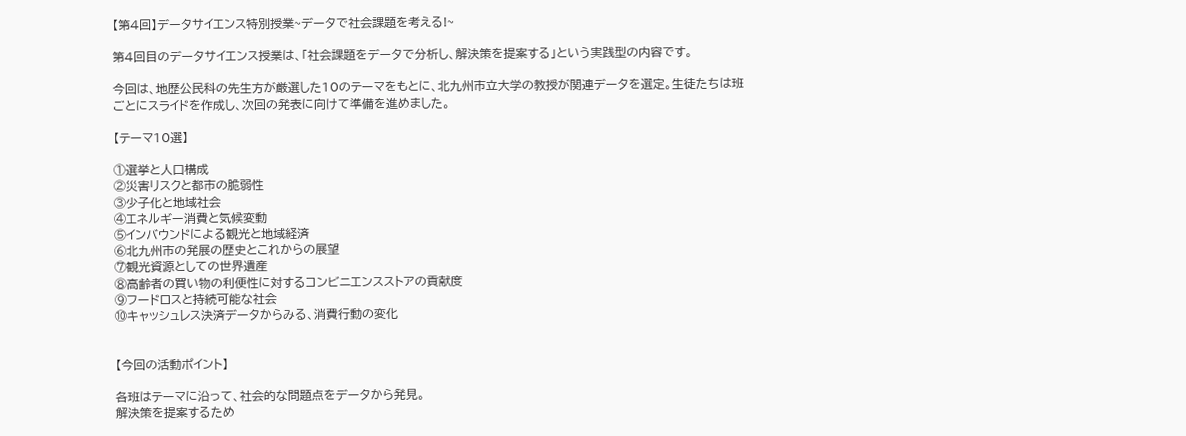【第4回】データサイエンス特別授業~データで社会課題を考える!~

第4回目のデータサイエンス授業は、「社会課題をデータで分析し、解決策を提案する」という実践型の内容です。

今回は、地歴公民科の先生方が厳選した10のテーマをもとに、北九州市立大学の教授が関連データを選定。生徒たちは班ごとにスライドを作成し、次回の発表に向けて準備を進めました。

【テーマ10選】

①選挙と人口構成
②災害リスクと都市の脆弱性
③少子化と地域社会
④エネルギー消費と気候変動
⑤インバウンドによる観光と地域経済
⑥北九州市の発展の歴史とこれからの展望
⑦観光資源としての世界遺産
⑧高齢者の買い物の利便性に対するコンビニエンスストアの貢献度
⑨フードロスと持続可能な社会
⑩キャッシュレス決済データからみる、消費行動の変化


【今回の活動ポイント】

各班はテーマに沿って、社会的な問題点をデータから発見。
解決策を提案するため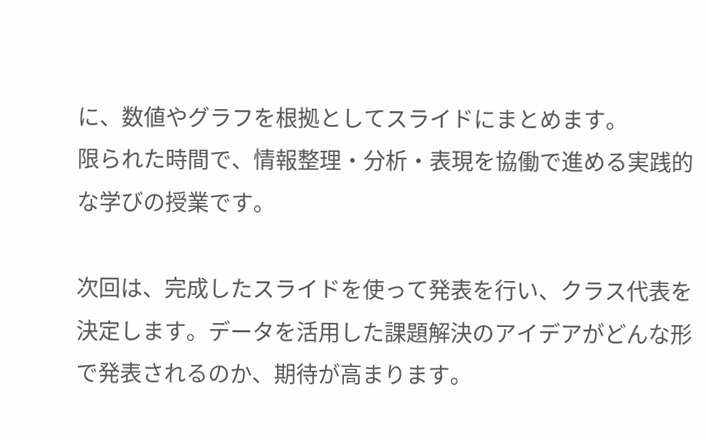に、数値やグラフを根拠としてスライドにまとめます。
限られた時間で、情報整理・分析・表現を協働で進める実践的な学びの授業です。

次回は、完成したスライドを使って発表を行い、クラス代表を決定します。データを活用した課題解決のアイデアがどんな形で発表されるのか、期待が高まります。